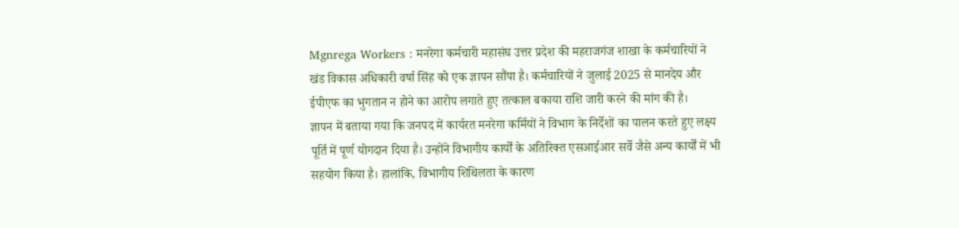Mgnrega Workers : मनरेगा कर्मचारी महासंघ उत्तर प्रदेश की महराजगंज शाखा के कर्मचारियों ने खंड विकास अधिकारी वर्षा सिंह को एक ज्ञापन सौंपा है। कर्मचारियों ने जुलाई 2025 से मानदेय और ईपीएफ का भुगतान न होने का आरोप लगाते हुए तत्काल बकाया राशि जारी करने की मांग की है।
ज्ञापन में बताया गया कि जनपद में कार्यरत मनरेगा कर्मियों ने विभाग के निर्देशों का पालन करते हुए लक्ष्य पूर्ति में पूर्ण योगदान दिया है। उन्होंने विभागीय कार्यों के अतिरिक्त एसआईआर सर्वे जैसे अन्य कार्यों में भी सहयोग किया है। हालांकि, विभागीय शिथिलता के कारण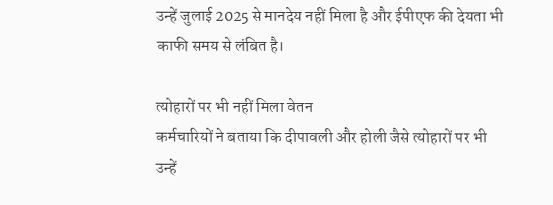उन्हें जुलाई 2025 से मानदेय नहीं मिला है और ईपीएफ की देयता भी काफी समय से लंबित है।

त्योहारों पर भी नहीं मिला वेतन
कर्मचारियों ने बताया कि दीपावली और होली जैसे त्योहारों पर भी उन्हें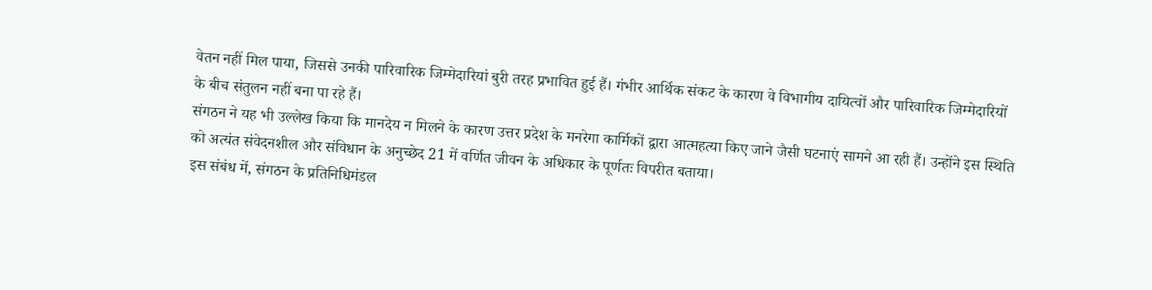वेतन नहीं मिल पाया, जिससे उनकी पारिवारिक जिम्मेदारियां बुरी तरह प्रभावित हुई हैं। गंभीर आर्थिक संकट के कारण वे विभागीय दायित्वों और पारिवारिक जिम्मेदारियों के बीच संतुलन नहीं बना पा रहे हैं।
संगठन ने यह भी उल्लेख किया कि मानदेय न मिलने के कारण उत्तर प्रदेश के मनरेगा कार्मिकों द्वारा आत्महत्या किए जाने जैसी घटनाएं सामने आ रही हैं। उन्होंने इस स्थिति को अत्यंत संवेदनशील और संविधान के अनुच्छेद 21 में वर्णित जीवन के अधिकार के पूर्णतः विपरीत बताया।
इस संबंध में, संगठन के प्रतिनिधिमंडल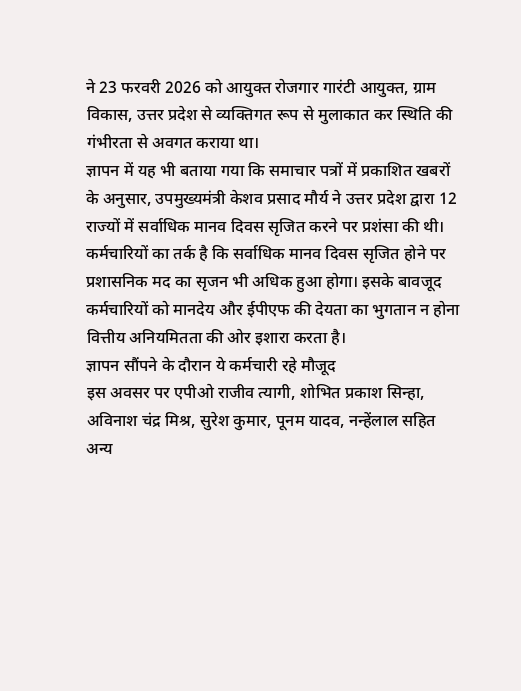ने 23 फरवरी 2026 को आयुक्त रोजगार गारंटी आयुक्त, ग्राम विकास, उत्तर प्रदेश से व्यक्तिगत रूप से मुलाकात कर स्थिति की गंभीरता से अवगत कराया था।
ज्ञापन में यह भी बताया गया कि समाचार पत्रों में प्रकाशित खबरों के अनुसार, उपमुख्यमंत्री केशव प्रसाद मौर्य ने उत्तर प्रदेश द्वारा 12 राज्यों में सर्वाधिक मानव दिवस सृजित करने पर प्रशंसा की थी।
कर्मचारियों का तर्क है कि सर्वाधिक मानव दिवस सृजित होने पर प्रशासनिक मद का सृजन भी अधिक हुआ होगा। इसके बावजूद कर्मचारियों को मानदेय और ईपीएफ की देयता का भुगतान न होना वित्तीय अनियमितता की ओर इशारा करता है।
ज्ञापन सौंपने के दौरान ये कर्मचारी रहे मौजूद
इस अवसर पर एपीओ राजीव त्यागी, शोभित प्रकाश सिन्हा, अविनाश चंद्र मिश्र, सुरेश कुमार, पूनम यादव, नन्हेंलाल सहित अन्य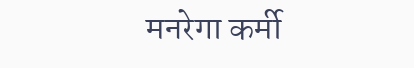मनरेगा कर्मी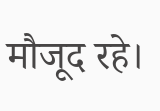मौजूद रहे।